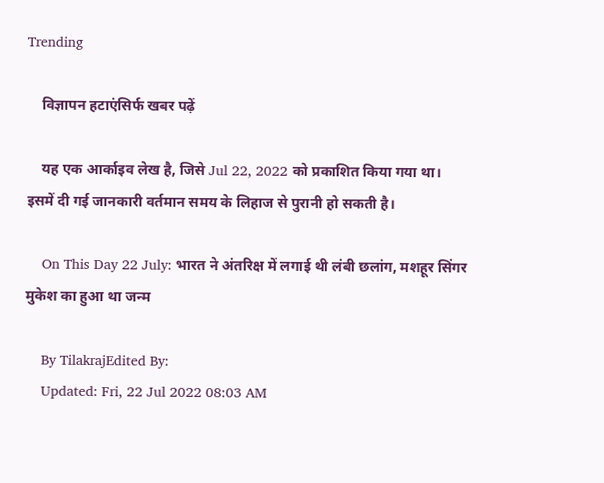Trending

    विज्ञापन हटाएंसिर्फ खबर पढ़ें

    यह एक आर्काइव लेख है, जिसे Jul 22, 2022 को प्रकाशित किया गया था। इसमें दी गई जानकारी वर्तमान समय के लिहाज से पुरानी हो सकती है।

    On This Day 22 July: भारत ने अंतरिक्ष में लगाई थी लंबी छलांग, मशहूर सिंगर मुकेश का हुआ था जन्‍म

    By TilakrajEdited By:
    Updated: Fri, 22 Jul 2022 08:03 AM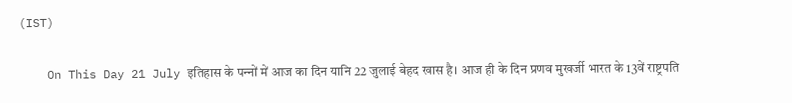(IST)

    On This Day 21 July इतिहास के पन्‍नों में आज का दिन यानि 22 जुलाई बेहद खास है। आज ही के दिन प्रणव मुखर्जी भारत के 13वें राष्ट्रपति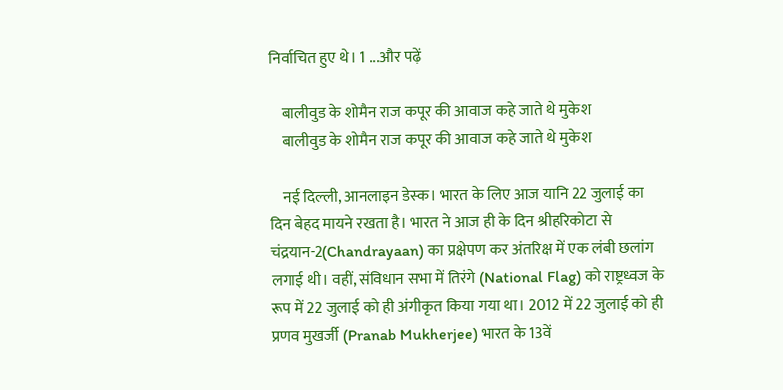निर्वाचित हुए थे। 1 ...और पढ़ें

    बालीवुड के शोमैन राज कपूर की आवाज कहे जाते थे मुकेश
    बालीवुड के शोमैन राज कपूर की आवाज कहे जाते थे मुकेश

    नई दिल्‍ली, आनलाइन डेस्‍क। भारत के लिए आज यानि 22 जुलाई का दिन बेहद मायने रखता है। भारत ने आज ही के दिन श्रीहरिकोटा से चंद्रयान-2(Chandrayaan) का प्रक्षेपण कर अंतरिक्ष में एक लंबी छलांग लगाई थी। वहीं, संविधान सभा में तिरंगे (National Flag) को राष्ट्रध्वज के रूप में 22 जुलाई को ही अंगीकृत किया गया था। 2012 में 22 जुलाई को ही प्रणव मुखर्जी (Pranab Mukherjee) भारत के 13वें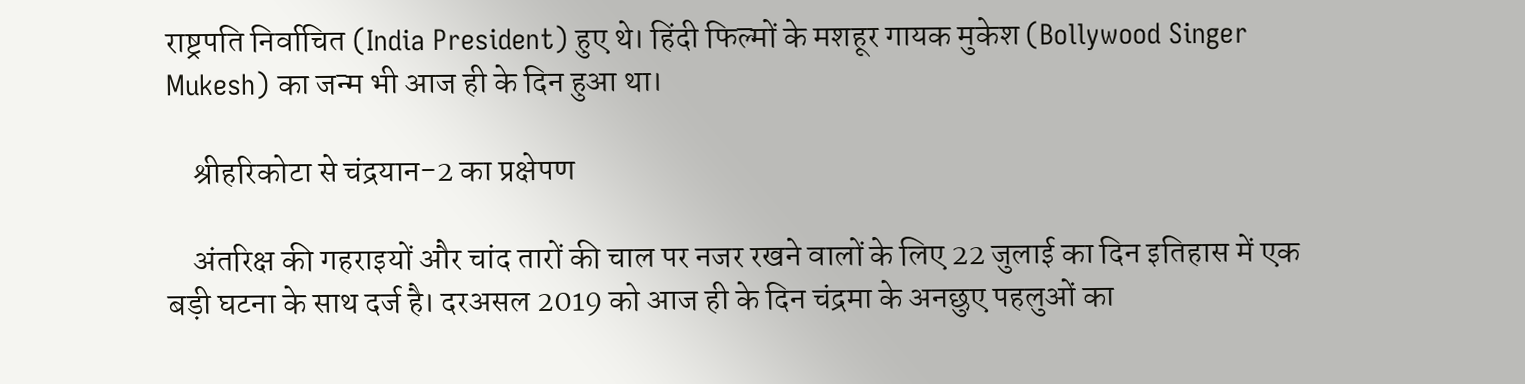राष्ट्रपति निर्वाचित (India President) हुए थे। हिंदी फिल्‍मों के मशहूर गायक मुकेश (Bollywood Singer Mukesh) का जन्‍म भी आज ही के दिन हुआ था।

    श्रीहरिकोटा से चंद्रयान-2 का प्रक्षेपण

    अंतरिक्ष की गहराइयों और चांद तारों की चाल पर नजर रखने वालों के लिए 22 जुलाई का दिन इतिहास में एक बड़ी घटना के साथ दर्ज है। दरअसल 2019 को आज ही के दिन चंद्रमा के अनछुए पहलुओं का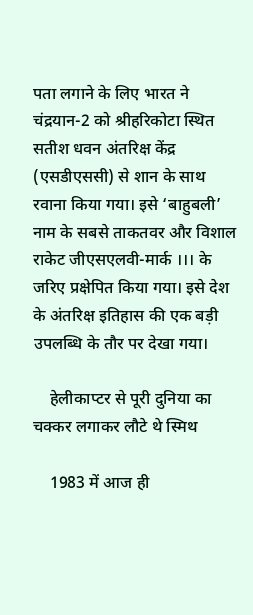पता लगाने के लिए भारत ने चंद्रयान-2 को श्रीहरिकोटा स्थित सतीश धवन अंतरिक्ष केंद्र (एसडीएससी) से शान के साथ रवाना किया गया। इसे ‘बाहुबली’ नाम के सबसे ताकतवर और विशाल राकेट जीएसएलवी-मार्क ।।। के जरिए प्रक्षेपित किया गया। इसे देश के अंतरिक्ष इतिहास की एक बड़ी उपलब्धि के तौर पर देखा गया।

    हेलीकाप्टर से पूरी दुनिया का चक्कर लगाकर लौटे थे स्मिथ

    1983 में आज ही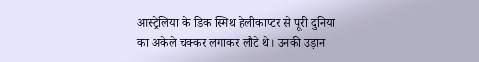आस्ट्रेलिया के डिक स्मिथ हेलीकाप्टर से पूरी दुनिया का अकेले चक्कर लगाकर लौटे थे। उनकी उड़ान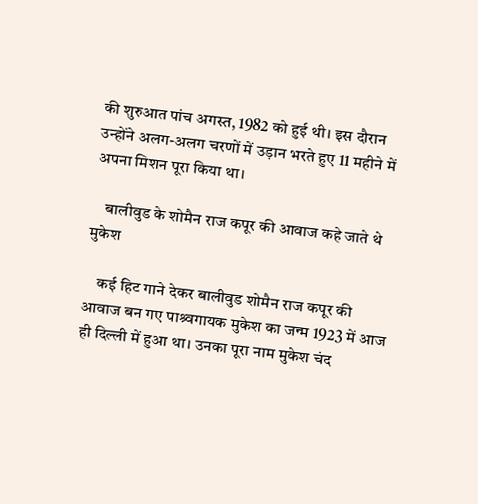की शुरुआत पांच अगस्त, 1982 को हुई थी। इस दौरान उन्होंने अलग-अलग चरणों में उड़ान भरते हुए 11 महीने में अपना मिशन पूरा किया था।

    बालीवुड के शोमैन राज कपूर की आवाज कहे जाते थे मुकेश

    कई हिट गाने देकर बालीवुड शोमैन राज कपूर की आवाज बन गए पाश्र्वगायक मुकेश का जन्म 1923 में आज ही दिल्ली में हुआ था। उनका पूरा नाम मुकेश चंद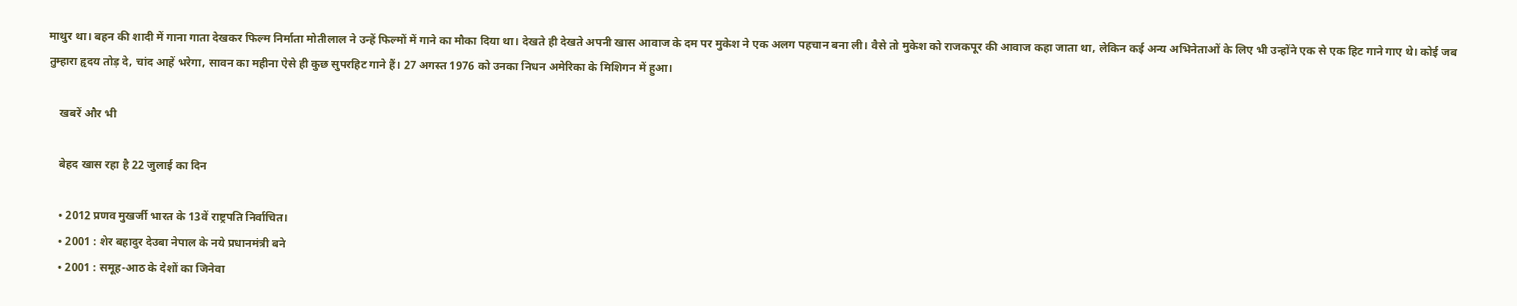माथुर था। बहन की शादी में गाना गाता देखकर फिल्म निर्माता मोतीलाल ने उन्हें फिल्मों में गाने का मौका दिया था। देखते ही देखते अपनी खास आवाज के दम पर मुकेश ने एक अलग पहचान बना ली। वैसे तो मुकेश को राजकपूर की आवाज कहा जाता था, लेकिन कई अन्य अभिनेताओं के लिए भी उन्होंने एक से एक हिट गाने गाए थे। कोई जब तुम्हारा हृदय तोड़ दे, चांद आहें भरेगा, सावन का महीना ऐसे ही कुछ सुपरहिट गाने हैं। 27 अगस्त 1976 को उनका निधन अमेरिका के मिशिगन में हुआ।

    खबरें और भी

    बेहद खास रहा है 22 जुलाई का दिन

    • 2012 प्रणव मुखर्जी भारत के 13वें राष्ट्रपति निर्वाचित।
    • 2001 : शेर बहादुर देउबा नेपाल के नये प्रधानमंत्री बने
    • 2001 : समूह-आठ के देशों का जिनेवा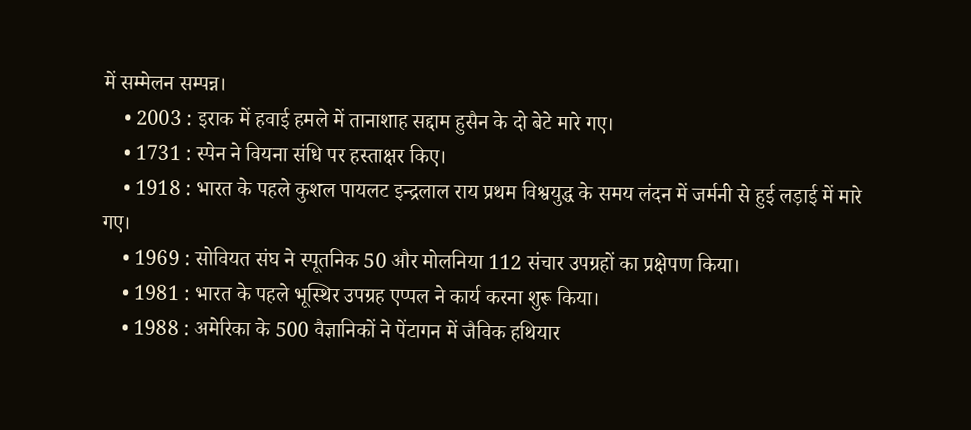में सम्मेलन सम्पन्न।
    • 2003 : इराक में हवाई हमले में तानाशाह सद्दाम हुसैन के दो बेटे मारे गए।
    • 1731 : स्पेन ने वियना संधि पर हस्ताक्षर किए।
    • 1918 : भारत के पहले कुशल पायलट इन्द्रलाल राय प्रथम विश्वयुद्ध के समय लंदन में जर्मनी से हुई लड़ाई में मारे गए।
    • 1969 : सोवियत संघ ने स्पूतनिक 50 और मोलनिया 112 संचार उपग्रहों का प्रक्षेपण किया।
    • 1981 : भारत के पहले भूस्थिर उपग्रह एप्पल ने कार्य करना शुरू किया।
    • 1988 : अमेरिका के 500 वैज्ञानिकों ने पेंटागन में जैविक हथियार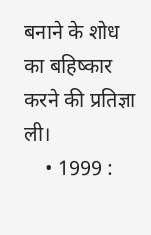बनाने के शोध का बहिष्कार करने की प्रतिज्ञा ली।
    • 1999 :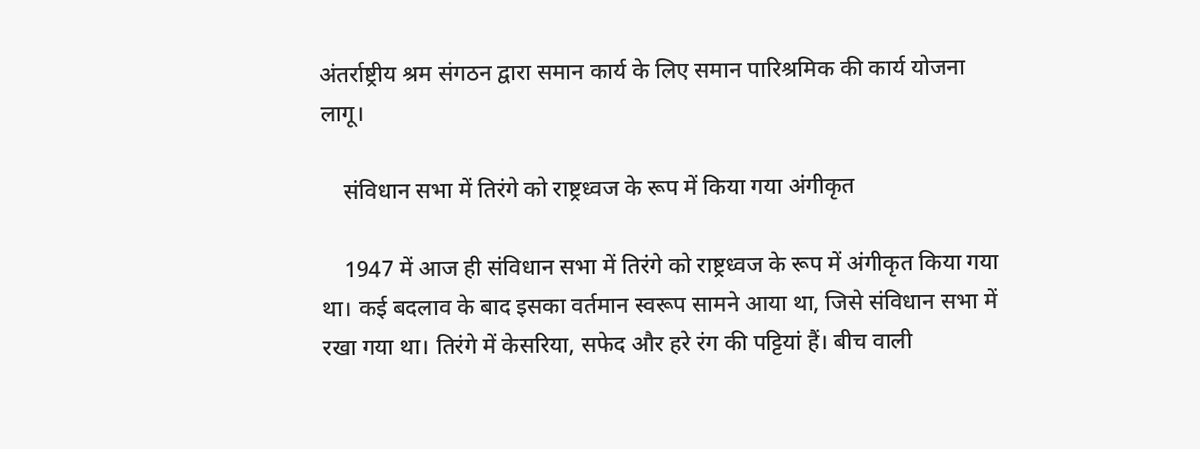अंतर्राष्ट्रीय श्रम संगठन द्वारा समान कार्य के लिए समान पारिश्रमिक की कार्य योजना लागू।

    संविधान सभा में तिरंगे को राष्ट्रध्वज के रूप में किया गया अंगीकृत

    1947 में आज ही संविधान सभा में तिरंगे को राष्ट्रध्वज के रूप में अंगीकृत किया गया था। कई बदलाव के बाद इसका वर्तमान स्वरूप सामने आया था, जिसे संविधान सभा में रखा गया था। तिरंगे में केसरिया, सफेद और हरे रंग की पट्टियां हैं। बीच वाली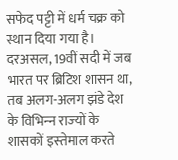सफेद पट्टी में धर्म चक्र को स्थान दिया गया है। दरअसल, 19वीं सदी में जब भारत पर ब्रिटिश शासन था, तब अलग-अलग झंडे देश के विभिन्‍न राज्‍यों के शासकों इस्‍तेमाल करते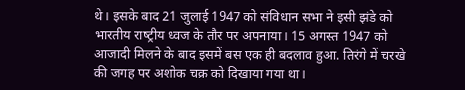थे। इसके बाद 21 जुलाई 1947 को संविधान सभा ने इसी झंडे को भारतीय राष्‍ट्रीय ध्‍वज के तौर पर अपनाया। 15 अगस्‍त 1947 को आजादी मिलने के बाद इसमें बस एक ही बदलाव हुआ. तिरंगे में चरखे की जगह पर अशोक चक्र को दिखाया गया था।